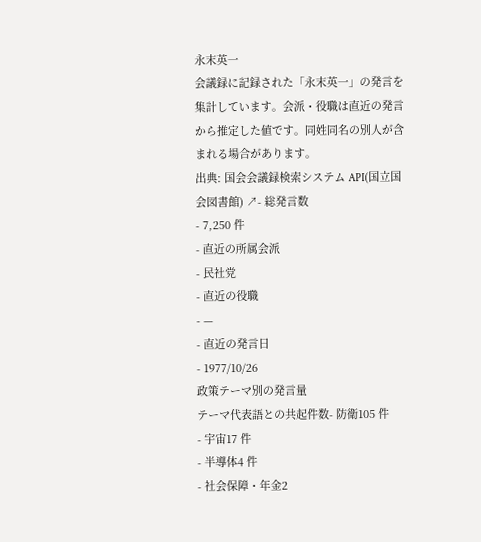永末英一
会議録に記録された「永末英一」の発言を集計しています。会派・役職は直近の発言から推定した値です。同姓同名の別人が含まれる場合があります。
出典: 国会会議録検索システム API(国立国会図書館) ↗- 総発言数
- 7,250 件
- 直近の所属会派
- 民社党
- 直近の役職
- —
- 直近の発言日
- 1977/10/26
政策テーマ別の発言量
テーマ代表語との共起件数- 防衛105 件
- 宇宙17 件
- 半導体4 件
- 社会保障・年金2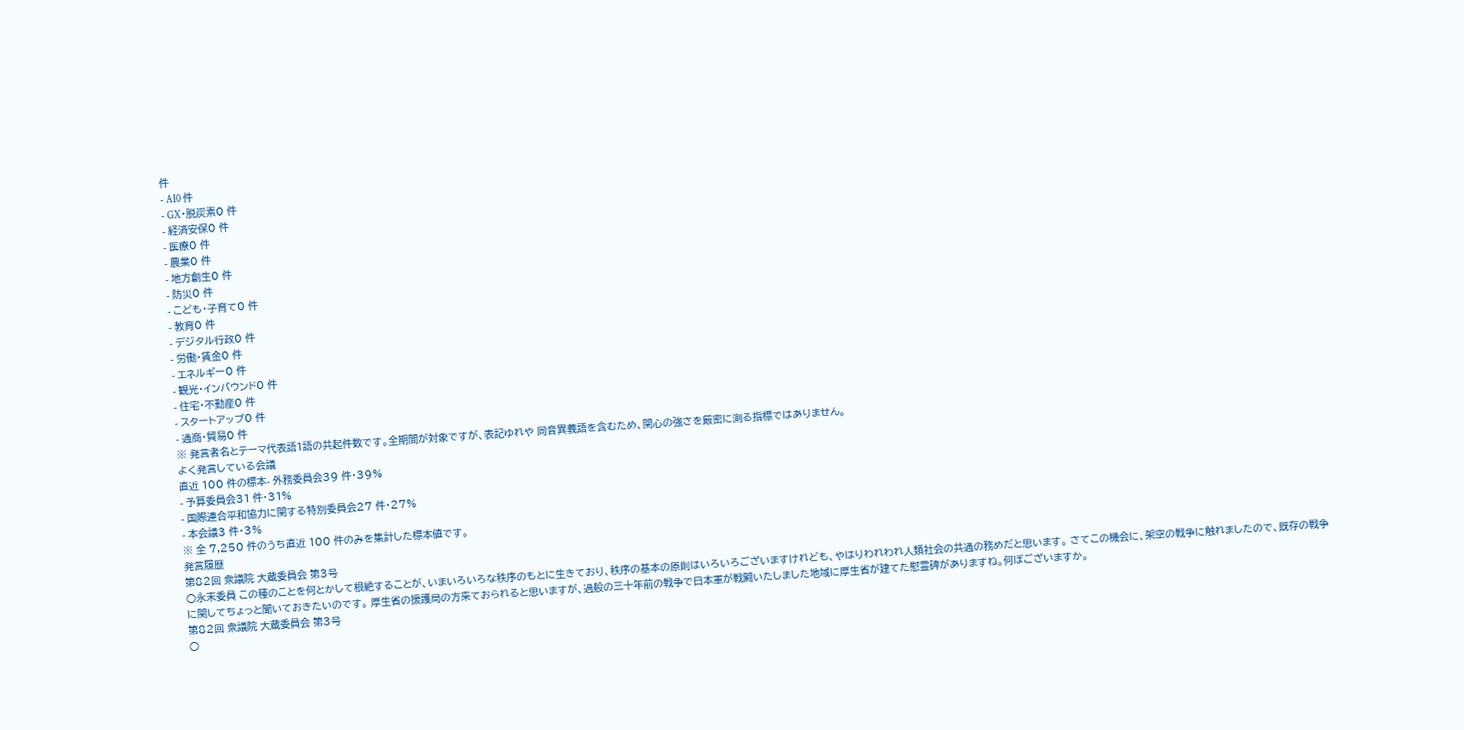件
- AI0 件
- GX・脱炭素0 件
- 経済安保0 件
- 医療0 件
- 農業0 件
- 地方創生0 件
- 防災0 件
- こども・子育て0 件
- 教育0 件
- デジタル行政0 件
- 労働・賃金0 件
- エネルギー0 件
- 観光・インバウンド0 件
- 住宅・不動産0 件
- スタートアップ0 件
- 通商・貿易0 件
※ 発言者名とテーマ代表語1語の共起件数です。全期間が対象ですが、表記ゆれや 同音異義語を含むため、関心の強さを厳密に測る指標ではありません。
よく発言している会議
直近 100 件の標本- 外務委員会39 件・39%
- 予算委員会31 件・31%
- 国際連合平和協力に関する特別委員会27 件・27%
- 本会議3 件・3%
※ 全 7,250 件のうち直近 100 件のみを集計した標本値です。
発言履歴
第82回 衆議院 大蔵委員会 第3号
○永末委員 この種のことを何とかして根絶することが、いまいろいろな秩序のもとに生きており、秩序の基本の原則はいろいろございますけれども、やはりわれわれ人類社会の共通の務めだと思います。 さてこの機会に、架空の戦争に触れましたので、既存の戦争に関してちょっと聞いておきたいのです。 厚生省の援護局の方来ておられると思いますが、過般の三十年前の戦争で日本軍が戦闘いたしました地域に厚生省が建てた慰霊碑がありますね。何ぼございますか。
第82回 衆議院 大蔵委員会 第3号
○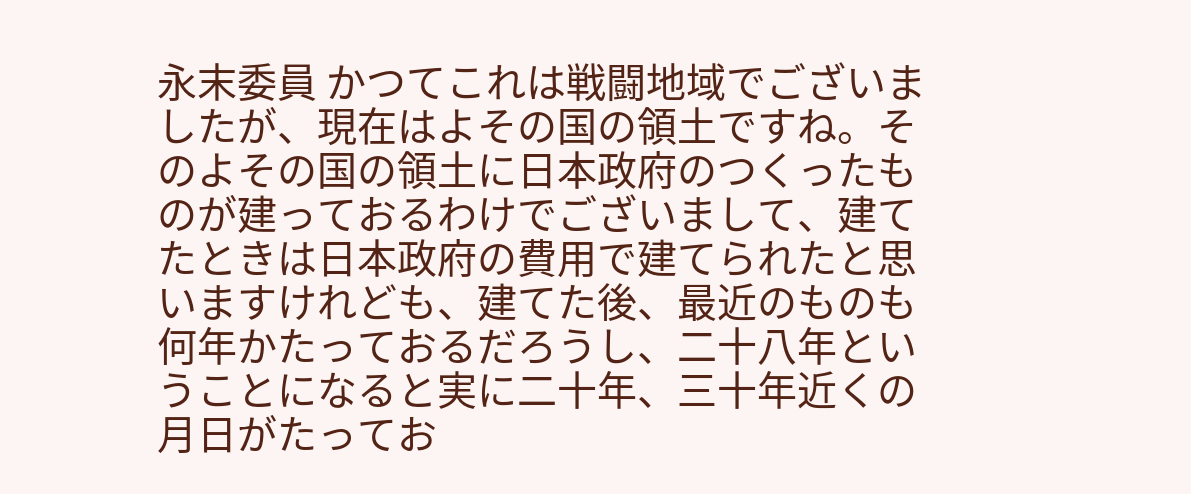永末委員 かつてこれは戦闘地域でございましたが、現在はよその国の領土ですね。そのよその国の領土に日本政府のつくったものが建っておるわけでございまして、建てたときは日本政府の費用で建てられたと思いますけれども、建てた後、最近のものも何年かたっておるだろうし、二十八年ということになると実に二十年、三十年近くの月日がたってお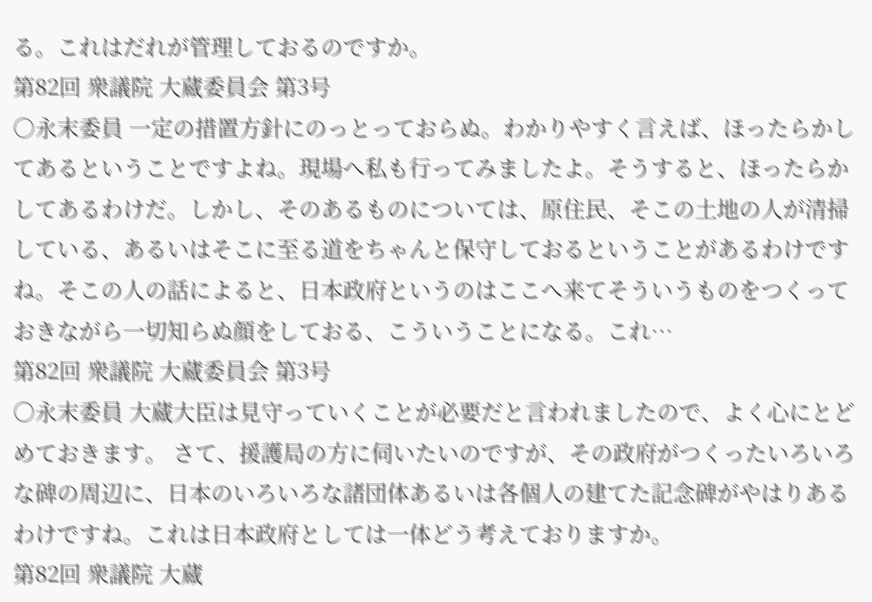る。これはだれが管理しておるのですか。
第82回 衆議院 大蔵委員会 第3号
○永末委員 一定の措置方針にのっとっておらぬ。わかりやすく言えば、ほったらかしてあるということですよね。現場へ私も行ってみましたよ。そうすると、ほったらかしてあるわけだ。しかし、そのあるものについては、原住民、そこの土地の人が清掃している、あるいはそこに至る道をちゃんと保守しておるということがあるわけですね。そこの人の話によると、日本政府というのはここへ来てそういうものをつくっておきながら一切知らぬ顔をしておる、こういうことになる。これ…
第82回 衆議院 大蔵委員会 第3号
○永末委員 大蔵大臣は見守っていくことが必要だと言われましたので、よく心にとどめておきます。 さて、援護局の方に伺いたいのですが、その政府がつくったいろいろな碑の周辺に、日本のいろいろな諸団体あるいは各個人の建てた記念碑がやはりあるわけですね。これは日本政府としては一体どう考えておりますか。
第82回 衆議院 大蔵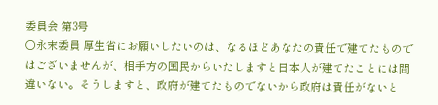委員会 第3号
○永末委員 厚生省にお願いしたいのは、なるほどあなたの責任で建てたものではございませんが、相手方の国民からいたしますと日本人が建てたことには間違いない。そうしますと、政府が建てたものでないから政府は責任がないと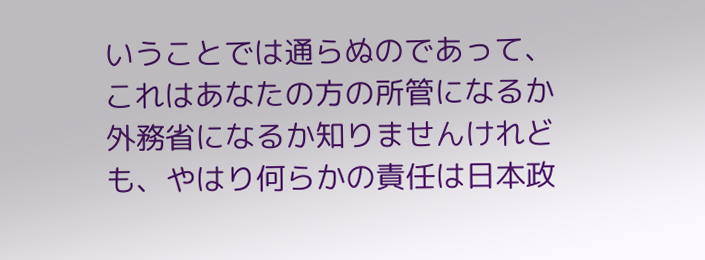いうことでは通らぬのであって、これはあなたの方の所管になるか外務省になるか知りませんけれども、やはり何らかの責任は日本政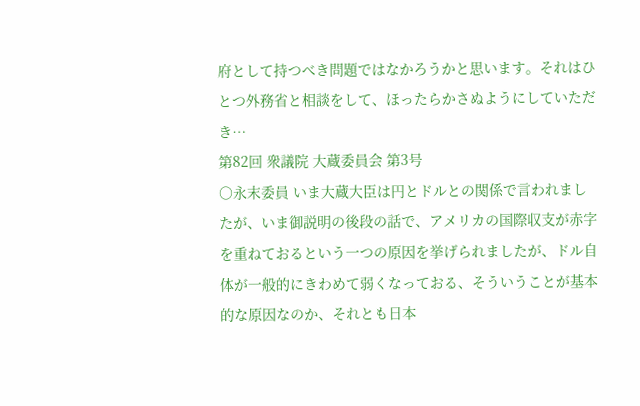府として持つべき問題ではなかろうかと思います。それはひとつ外務省と相談をして、ほったらかさぬようにしていただき…
第82回 衆議院 大蔵委員会 第3号
○永末委員 いま大蔵大臣は円とドルとの関係で言われましたが、いま御説明の後段の話で、アメリカの国際収支が赤字を重ねておるという一つの原因を挙げられましたが、ドル自体が一般的にきわめて弱くなっておる、そういうことが基本的な原因なのか、それとも日本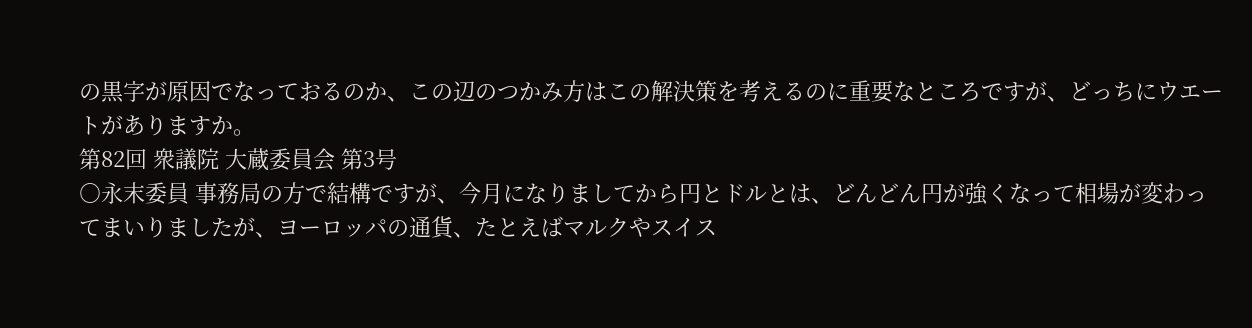の黒字が原因でなっておるのか、この辺のつかみ方はこの解決策を考えるのに重要なところですが、どっちにウエートがありますか。
第82回 衆議院 大蔵委員会 第3号
○永末委員 事務局の方で結構ですが、今月になりましてから円とドルとは、どんどん円が強くなって相場が変わってまいりましたが、ヨーロッパの通貨、たとえばマルクやスイス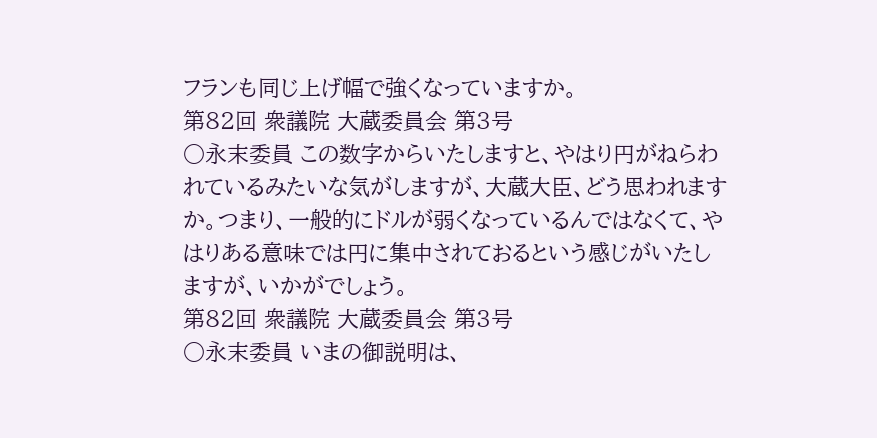フランも同じ上げ幅で強くなっていますか。
第82回 衆議院 大蔵委員会 第3号
○永末委員 この数字からいたしますと、やはり円がねらわれているみたいな気がしますが、大蔵大臣、どう思われますか。つまり、一般的にドルが弱くなっているんではなくて、やはりある意味では円に集中されておるという感じがいたしますが、いかがでしょう。
第82回 衆議院 大蔵委員会 第3号
○永末委員 いまの御説明は、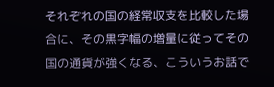それぞれの国の経常収支を比較した場合に、その黒字幅の増量に従ってその国の通貨が強くなる、こういうお話で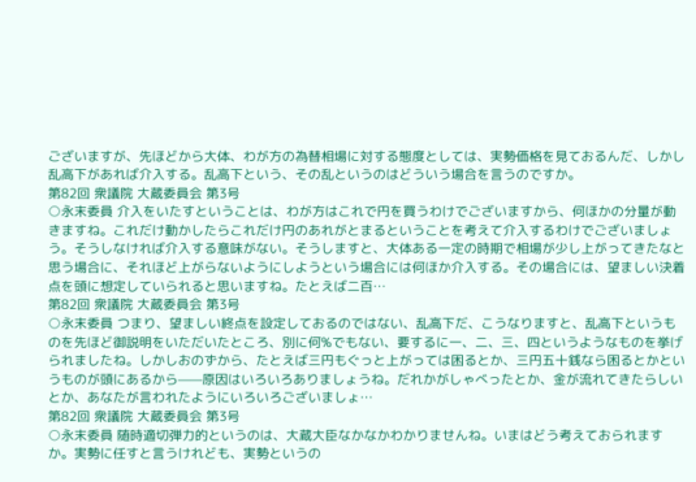ございますが、先ほどから大体、わが方の為替相場に対する態度としては、実勢価格を見ておるんだ、しかし乱高下があれば介入する。乱高下という、その乱というのはどういう場合を言うのですか。
第82回 衆議院 大蔵委員会 第3号
○永末委員 介入をいたすということは、わが方はこれで円を買うわけでございますから、何ほかの分量が動きますね。これだけ動かしたらこれだけ円のあれがとまるということを考えて介入するわけでございましょう。そうしなければ介入する意味がない。そうしますと、大体ある一定の時期で相場が少し上がってきたなと思う場合に、それほど上がらないようにしようという場合には何ほか介入する。その場合には、望ましい決着点を頭に想定していられると思いますね。たとえば二百…
第82回 衆議院 大蔵委員会 第3号
○永末委員 つまり、望ましい終点を設定しておるのではない、乱高下だ、こうなりますと、乱高下というものを先ほど御説明をいただいたところ、別に何%でもない、要するに一、二、三、四というようなものを挙げられましたね。しかしおのずから、たとえば三円もぐっと上がっては困るとか、三円五十銭なら困るとかというものが頭にあるから——原因はいろいろありましょうね。だれかがしゃべったとか、金が流れてきたらしいとか、あなたが言われたようにいろいろございましょ…
第82回 衆議院 大蔵委員会 第3号
○永末委員 随時適切弾力的というのは、大蔵大臣なかなかわかりませんね。いまはどう考えておられますか。実勢に任すと言うけれども、実勢というの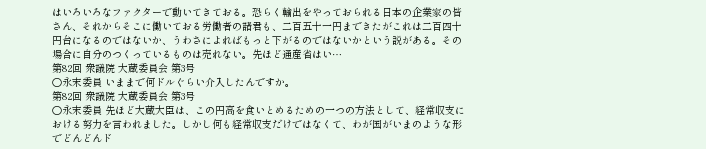はいろいろなファクターで動いてきておる。恐らく輸出をやっておられる日本の企業家の皆さん、それからそこに働いておる労働者の諸君も、二百五十一円まできたがこれは二百四十円台になるのではないか、うわさによればもっと下がるのではないかという説がある。その場合に自分のつくっているものは売れない。先ほど通産省はい…
第82回 衆議院 大蔵委員会 第3号
○永末委員 いままで何ドルぐらい介入したんですか。
第82回 衆議院 大蔵委員会 第3号
○永末委員 先ほど大蔵大臣は、この円高を食いとめるための一つの方法として、経常収支における努力を言われました。しかし何も経常収支だけではなくて、わが国がいまのような形でどんどんド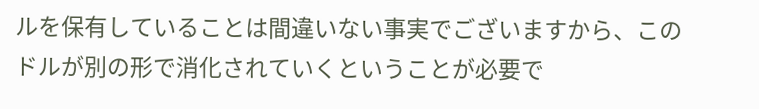ルを保有していることは間違いない事実でございますから、このドルが別の形で消化されていくということが必要で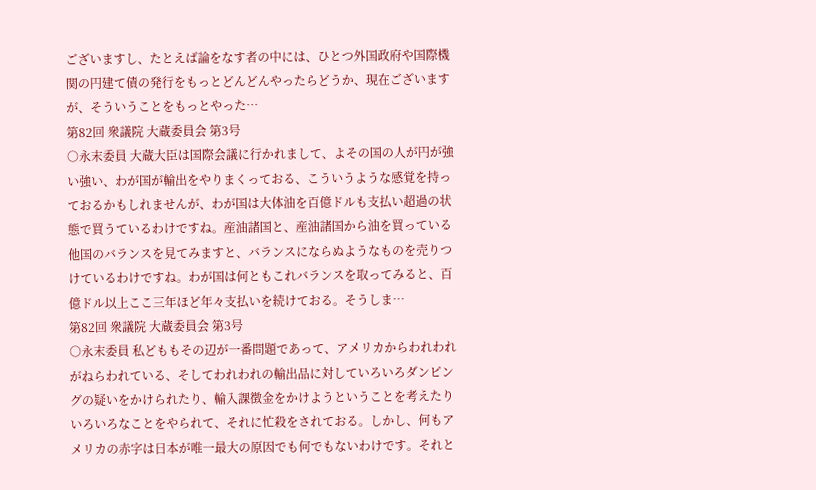ございますし、たとえば論をなす者の中には、ひとつ外国政府や国際機関の円建て債の発行をもっとどんどんやったらどうか、現在ございますが、そういうことをもっとやった…
第82回 衆議院 大蔵委員会 第3号
○永末委員 大蔵大臣は国際会議に行かれまして、よその国の人が円が強い強い、わが国が輸出をやりまくっておる、こういうような感覚を持っておるかもしれませんが、わが国は大体油を百億ドルも支払い超過の状態で買うているわけですね。産油諸国と、産油諸国から油を買っている他国のバランスを見てみますと、バランスにならぬようなものを売りつけているわけですね。わが国は何ともこれバランスを取ってみると、百億ドル以上ここ三年ほど年々支払いを続けておる。そうしま…
第82回 衆議院 大蔵委員会 第3号
○永末委員 私どももその辺が一番問題であって、アメリカからわれわれがねらわれている、そしてわれわれの輸出品に対していろいろダンピングの疑いをかけられたり、輸入課徴金をかけようということを考えたりいろいろなことをやられて、それに忙殺をされておる。しかし、何もアメリカの赤字は日本が唯一最大の原因でも何でもないわけです。それと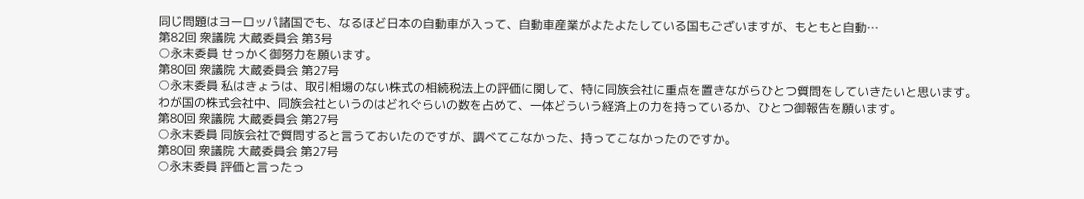同じ問題はヨーロッパ諸国でも、なるほど日本の自動車が入って、自動車産業がよたよたしている国もございますが、もともと自動…
第82回 衆議院 大蔵委員会 第3号
○永末委員 せっかく御努力を願います。
第80回 衆議院 大蔵委員会 第27号
○永末委員 私はきょうは、取引相場のない株式の相続税法上の評価に関して、特に同族会社に重点を置きながらひとつ質問をしていきたいと思います。 わが国の株式会社中、同族会社というのはどれぐらいの数を占めて、一体どういう経済上の力を持っているか、ひとつ御報告を願います。
第80回 衆議院 大蔵委員会 第27号
○永末委員 同族会社で質問すると言うておいたのですが、調べてこなかった、持ってこなかったのですか。
第80回 衆議院 大蔵委員会 第27号
○永末委員 評価と言ったっ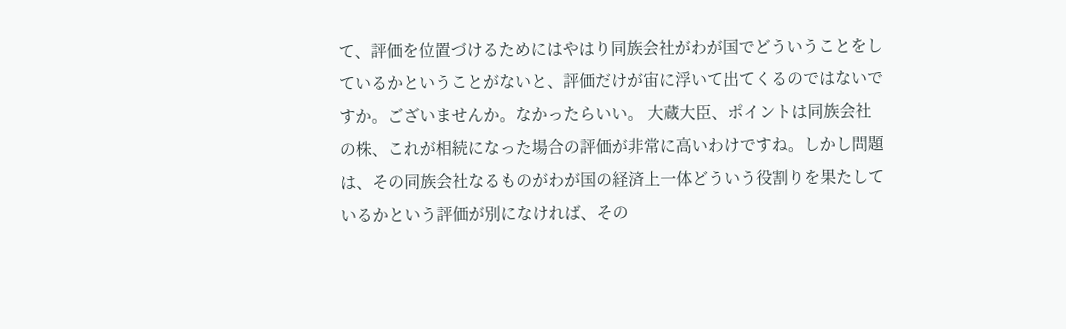て、評価を位置づけるためにはやはり同族会社がわが国でどういうことをしているかということがないと、評価だけが宙に浮いて出てくるのではないですか。ございませんか。なかったらいい。 大蔵大臣、ポイントは同族会社の株、これが相続になった場合の評価が非常に高いわけですね。しかし問題は、その同族会社なるものがわが国の経済上一体どういう役割りを果たしているかという評価が別になければ、その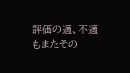評価の適、不適もまたその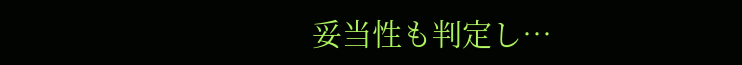妥当性も判定し…